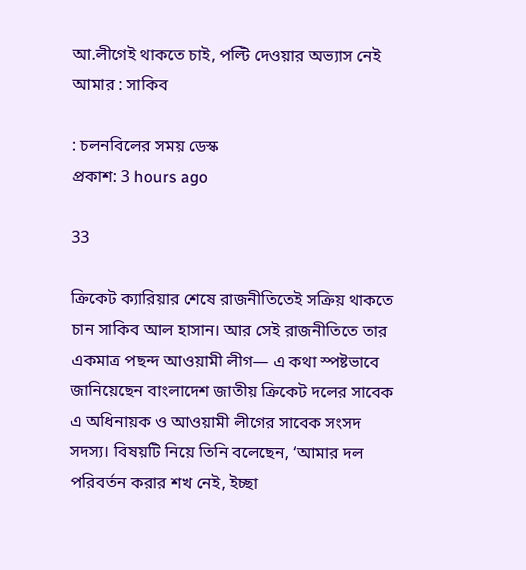আ.লীগেই থাকতে চাই, পল্টি দেওয়ার অভ্যাস নেই আমার : সাকিব

: চলনবিলের সময় ডেস্ক
প্রকাশ: 3 hours ago

33

ক্রিকেট ক্যারিয়ার শেষে রাজনীতিতেই সক্রিয় থাকতে চান সাকিব আল হাসান। আর সেই রাজনীতিতে তার একমাত্র পছন্দ আওয়ামী লীগ— এ কথা স্পষ্টভাবে জানিয়েছেন বাংলাদেশ জাতীয় ক্রিকেট দলের সাবেক এ অধিনায়ক ও আওয়ামী লীগের সাবেক সংসদ সদস্য। বিষয়টি নিয়ে তিনি বলেছেন, ‘আমার দল পরিবর্তন করার শখ নেই, ইচ্ছা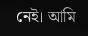নেই। আমি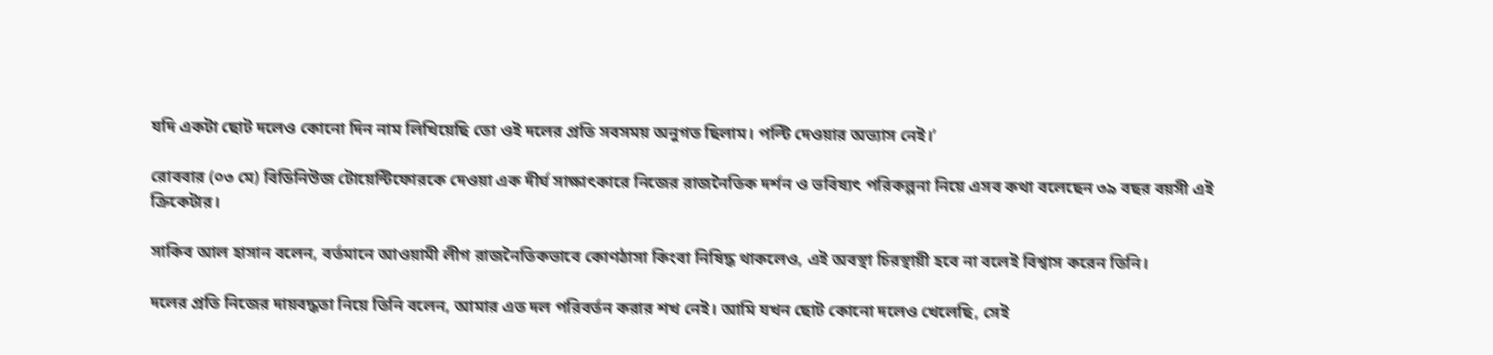যদি একটা ছোট দলেও কোনো দিন নাম লিখিয়েছি তো ওই দলের প্রতি সবসময় অনুগত ছিলাম। পল্টি দেওয়ার অভ্যাস নেই।’

রোববার (০৩ মে) বিডিনিউজ টোয়েন্টিফোরকে দেওয়া এক দীর্ঘ সাক্ষাৎকারে নিজের রাজনৈতিক দর্শন ও ভবিষ্যৎ পরিকল্পনা নিয়ে এসব কথা বলেছেন ৩৯ বছর বয়সী এই ক্রিকেটার।

সাকিব আল হাসান বলেন, বর্তমানে আওয়ামী লীগ রাজনৈতিকভাবে কোণঠাসা কিংবা নিষিদ্ধ থাকলেও, এই অবস্থা চিরস্থায়ী হবে না বলেই বিশ্বাস করেন তিনি।

দলের প্রতি নিজের দায়বদ্ধতা নিয়ে তিনি বলেন, আমার এত দল পরিবর্তন করার শখ নেই। আমি যখন ছোট কোনো দলেও খেলেছি, সেই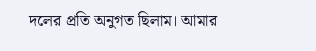দলের প্রতি অনুগত ছিলাম। আমার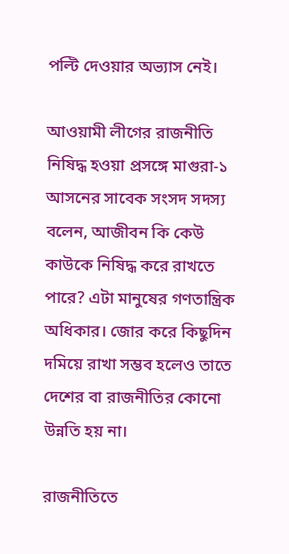পল্টি দেওয়ার অভ্যাস নেই।

আওয়ামী লীগের রাজনীতি নিষিদ্ধ হওয়া প্রসঙ্গে মাগুরা-১ আসনের সাবেক সংসদ সদস্য বলেন, আজীবন কি কেউ কাউকে নিষিদ্ধ করে রাখতে পারে? এটা মানুষের গণতান্ত্রিক অধিকার। জোর করে কিছুদিন দমিয়ে রাখা সম্ভব হলেও তাতে দেশের বা রাজনীতির কোনো উন্নতি হয় না।

রাজনীতিতে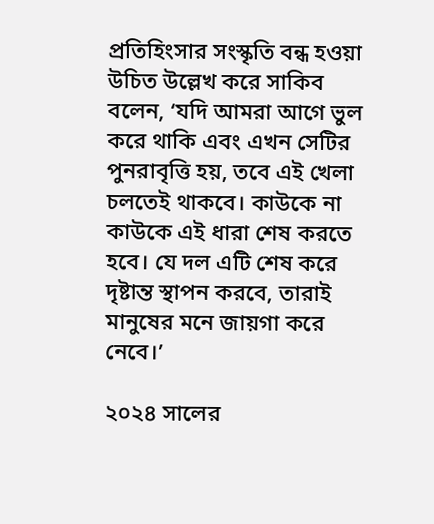প্রতিহিংসার সংস্কৃতি বন্ধ হওয়া উচিত উল্লেখ করে সাকিব বলেন, ‘যদি আমরা আগে ভুল করে থাকি এবং এখন সেটির পুনরাবৃত্তি হয়, তবে এই খেলা চলতেই থাকবে। কাউকে না কাউকে এই ধারা শেষ করতে হবে। যে দল এটি শেষ করে দৃষ্টান্ত স্থাপন করবে, তারাই মানুষের মনে জায়গা করে নেবে।’

২০২৪ সালের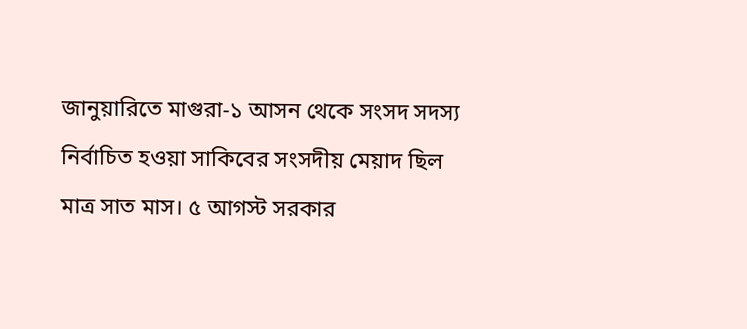জানুয়ারিতে মাগুরা-১ আসন থেকে সংসদ সদস্য নির্বাচিত হওয়া সাকিবের সংসদীয় মেয়াদ ছিল মাত্র সাত মাস। ৫ আগস্ট সরকার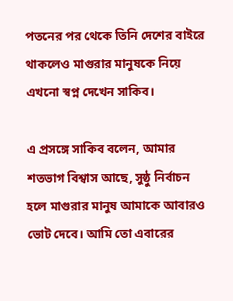পতনের পর থেকে তিনি দেশের বাইরে থাকলেও মাগুরার মানুষকে নিয়ে এখনো স্বপ্ন দেখেন সাকিব।

এ প্রসঙ্গে সাকিব বলেন, আমার শতভাগ বিশ্বাস আছে, সুষ্ঠু নির্বাচন হলে মাগুরার মানুষ আমাকে আবারও ভোট দেবে। আমি তো এবারের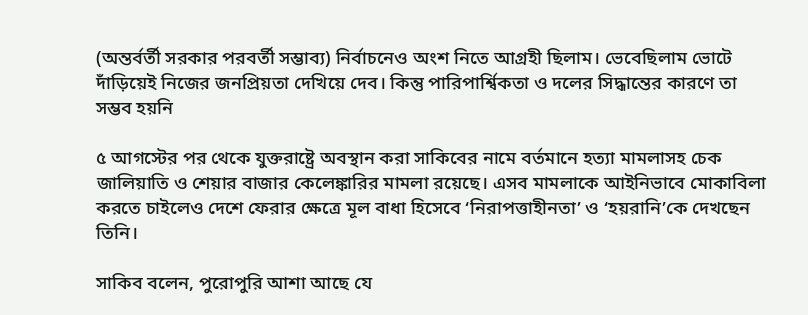(অন্তর্বর্তী সরকার পরবর্তী সম্ভাব্য) নির্বাচনেও অংশ নিতে আগ্রহী ছিলাম। ভেবেছিলাম ভোটে দাঁড়িয়েই নিজের জনপ্রিয়তা দেখিয়ে দেব। কিন্তু পারিপার্শ্বিকতা ও দলের সিদ্ধান্তের কারণে তা সম্ভব হয়নি

৫ আগস্টের পর থেকে যুক্তরাষ্ট্রে অবস্থান করা সাকিবের নামে বর্তমানে হত্যা মামলাসহ চেক জালিয়াতি ও শেয়ার বাজার কেলেঙ্কারির মামলা রয়েছে। এসব মামলাকে আইনিভাবে মোকাবিলা করতে চাইলেও দেশে ফেরার ক্ষেত্রে মূল বাধা হিসেবে ‘নিরাপত্তাহীনতা’ ও ‘হয়রানি’কে দেখছেন তিনি।

সাকিব বলেন, পুরোপুরি আশা আছে যে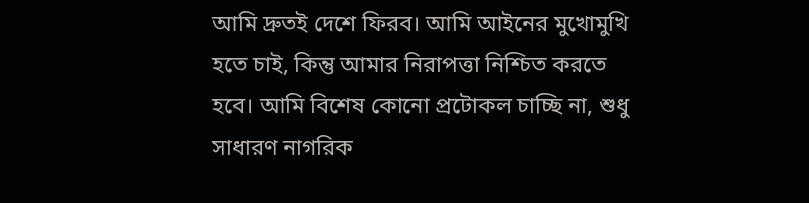আমি দ্রুতই দেশে ফিরব। আমি আইনের মুখোমুখি হতে চাই, কিন্তু আমার নিরাপত্তা নিশ্চিত করতে হবে। আমি বিশেষ কোনো প্রটোকল চাচ্ছি না, শুধু সাধারণ নাগরিক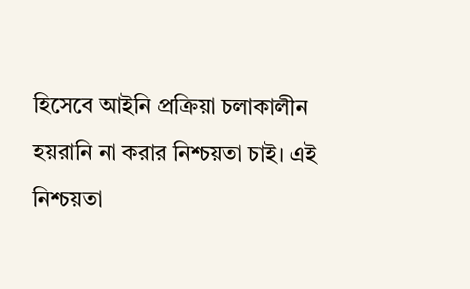হিসেবে আইনি প্রক্রিয়া চলাকালীন হয়রানি না করার নিশ্চয়তা চাই। এই নিশ্চয়তা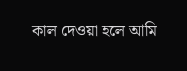কাল দেওয়া হলে আমি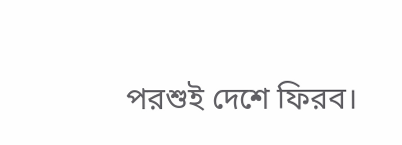পরশুই দেশে ফিরব।